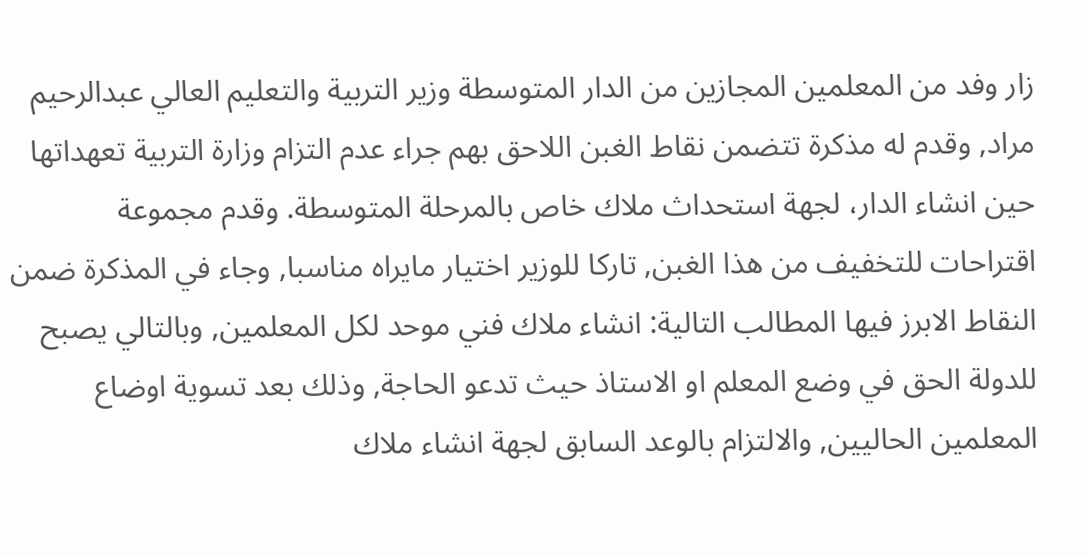زار وفد من المعلمين المجازين من الدار المتوسطة وزير التربية والتعليم العالي عبدالرحيم مراد, وقدم له مذكرة تتضمن نقاط الغبن اللاحق بهم جراء عدم التزام وزارة التربية تعهداتها حين انشاء الدار، لجهة استحداث ملاك خاص بالمرحلة المتوسطة. وقدم مجموعة اقتراحات للتخفيف من هذا الغبن, تاركا للوزير اختيار مايراه مناسبا, وجاء في المذكرة ضمن النقاط الابرز فيها المطالب التالية: انشاء ملاك فني موحد لكل المعلمين, وبالتالي يصبح للدولة الحق في وضع المعلم او الاستاذ حيث تدعو الحاجة, وذلك بعد تسوية اوضاع المعلمين الحاليين, والالتزام بالوعد السابق لجهة انشاء ملاك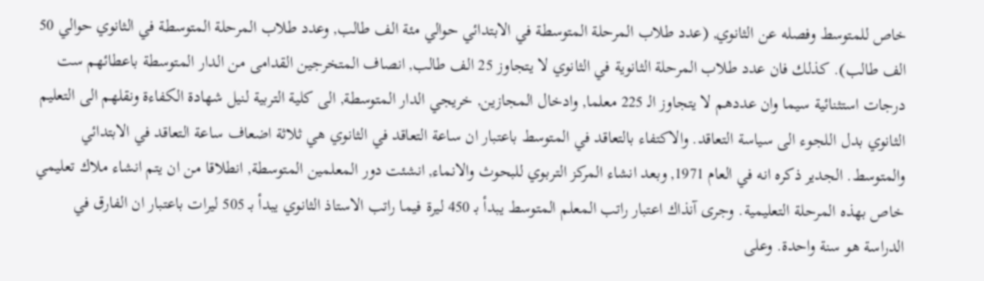خاص للمتوسط وفصله عن الثانوي, (عدد طلاب المرحلة المتوسطة في الابتدائي حوالي مئة الف طالب, وعدد طلاب المرحلة المتوسطة في الثانوي حوالي 50 الف طالب). كذلك فان عدد طلاب المرحلة الثانوية في الثانوي لا يتجاوز 25 الف طالب, انصاف المتخرجين القدامى من الدار المتوسطة باعطائهم ست درجات استثنائية سيما وان عددهم لا يتجاوز الـ 225 معلما, وادخال المجازين, خريجي الدار المتوسطة, الى كلية التربية لنيل شهادة الكفاءة ونقلهم الى التعليم الثانوي بدل اللجوء الى سياسة التعاقد. والاكتفاء بالتعاقد في المتوسط باعتبار ان ساعة التعاقد في الثانوي هي ثلاثة اضعاف ساعة التعاقد في الابتدائي والمتوسط. الجدير ذكره انه في العام 1971, وبعد انشاء المركز التربوي للبحوث والانماء, انشئت دور المعلمين المتوسطة, انطلاقا من ان يتم انشاء ملاك تعليمي خاص بهذه المرحلة التعليمية. وجرى آنذاك اعتبار راتب المعلم المتوسط يبدأ بـ 450 ليرة فيما راتب الاستاذ الثانوي يبدأ بـ 505 ليرات باعتبار ان الفارق في الدراسة هو سنة واحدة. وعلى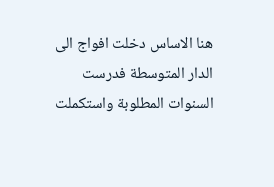هنا الاساس دخلت افواج الى الدار المتوسطة فدرست السنوات المطلوبة واستكملت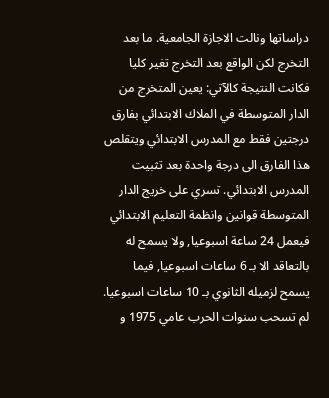دراساتها ونالت الاجازة الجامعية. ما بعد التخرج لكن الواقع بعد التخرج تغير كليا فكانت النتيجة كالآتي: يعين المتخرج من الدار المتوسطة في الملاك الابتدائي بفارق درجتين فقط مع المدرس الابتدائي ويتقلص هذا الفارق الى درجة واحدة بعد تثبيت المدرس الابتدائي. تسري على خريج الدار المتوسطة قوانين وانظمة التعليم الابتدائي فيعمل 24 ساعة اسبوعيا, ولا يسمح له بالتعاقد الا بـ 6 ساعات اسبوعيا, فيما يسمح لزميله الثانوي بـ 10 ساعات اسبوعيا. لم تسحب سنوات الحرب عامي 1975 و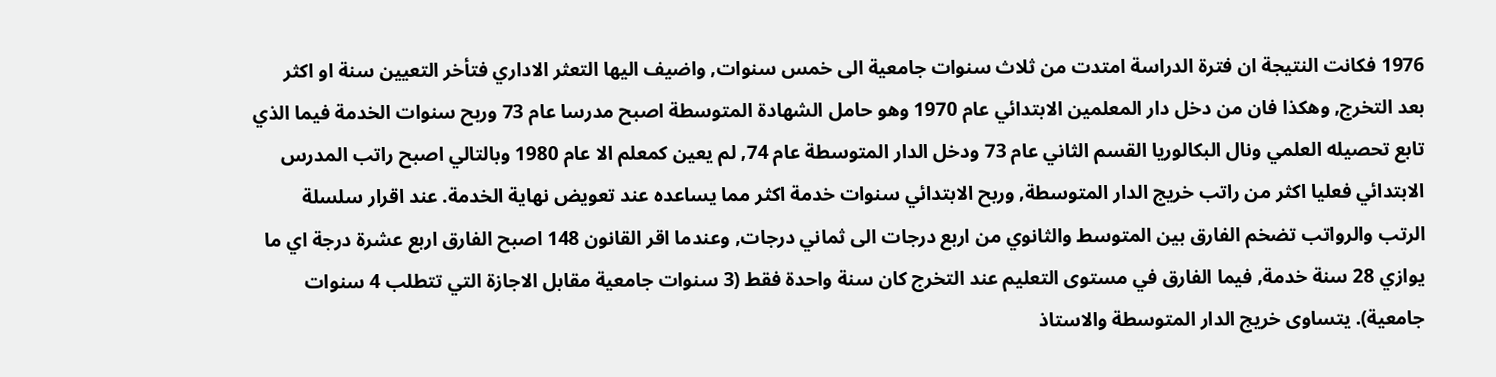1976 فكانت النتيجة ان فترة الدراسة امتدت من ثلاث سنوات جامعية الى خمس سنوات, واضيف اليها التعثر الاداري فتأخر التعيين سنة او اكثر بعد التخرج, وهكذا فان من دخل دار المعلمين الابتدائي عام 1970 وهو حامل الشهادة المتوسطة اصبح مدرسا عام 73 وربح سنوات الخدمة فيما الذي تابع تحصيله العلمي ونال البكالوريا القسم الثاني عام 73 ودخل الدار المتوسطة عام 74, لم يعين كمعلم الا عام 1980 وبالتالي اصبح راتب المدرس الابتدائي فعليا اكثر من راتب خريج الدار المتوسطة, وربح الابتدائي سنوات خدمة اكثر مما يساعده عند تعويض نهاية الخدمة. عند اقرار سلسلة الرتب والرواتب تضخم الفارق بين المتوسط والثانوي من اربع درجات الى ثماني درجات, وعندما اقر القانون 148 اصبح الفارق اربع عشرة درجة اي ما يوازي 28 سنة خدمة, فيما الفارق في مستوى التعليم عند التخرج كان سنة واحدة فقط (3 سنوات جامعية مقابل الاجازة التي تتطلب 4 سنوات جامعية). يتساوى خريج الدار المتوسطة والاستاذ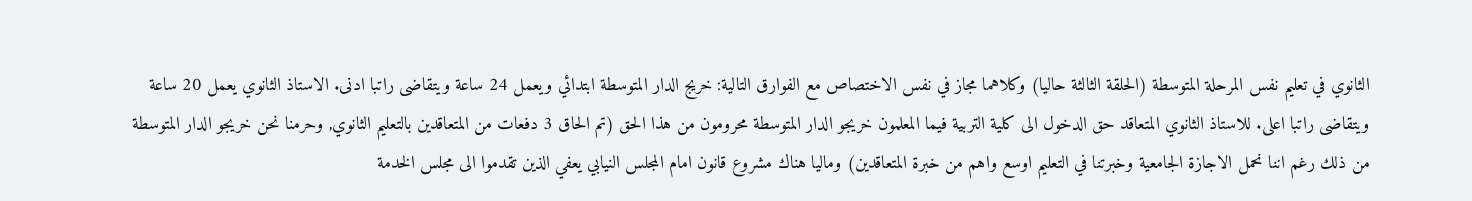الثانوي في تعليم نفس المرحلة المتوسطة (الحلقة الثالثة حاليا) وكلاهما مجاز في نفس الاختصاص مع الفوارق التالية: خريج الدار المتوسطة ابتدائي ويعمل 24 ساعة ويتقاضى راتبا ادنى. الاستاذ الثانوي يعمل 20 ساعة ويتقاضى راتبا اعلى. للاستاذ الثانوي المتعاقد حق الدخول الى كلية التربية فيما المعلمون خريجو الدار المتوسطة محرومون من هذا الحق (تم الحاق 3 دفعات من المتعاقدين بالتعليم الثانوي, وحرمنا نحن خريجو الدار المتوسطة من ذلك رغم اننا نحمل الاجازة الجامعية وخبرتنا في التعليم اوسع واهم من خبرة المتعاقدين) وماليا هناك مشروع قانون امام المجلس النيابي يعفي الذين تقدموا الى مجلس الخدمة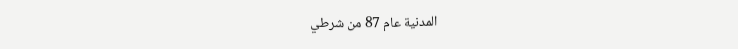المدنية عام 87 من شرطي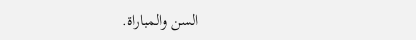السن والمباراة.